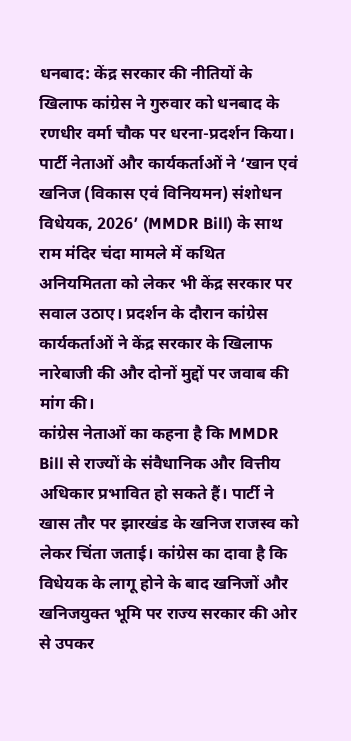धनबाद: केंद्र सरकार की नीतियों के खिलाफ कांग्रेस ने गुरुवार को धनबाद के रणधीर वर्मा चौक पर धरना-प्रदर्शन किया। पार्टी नेताओं और कार्यकर्ताओं ने ‘खान एवं खनिज (विकास एवं विनियमन) संशोधन विधेयक, 2026’ (MMDR Bill) के साथ राम मंदिर चंदा मामले में कथित अनियमितता को लेकर भी केंद्र सरकार पर सवाल उठाए। प्रदर्शन के दौरान कांग्रेस कार्यकर्ताओं ने केंद्र सरकार के खिलाफ नारेबाजी की और दोनों मुद्दों पर जवाब की मांग की।
कांग्रेस नेताओं का कहना है कि MMDR Bill से राज्यों के संवैधानिक और वित्तीय अधिकार प्रभावित हो सकते हैं। पार्टी ने खास तौर पर झारखंड के खनिज राजस्व को लेकर चिंता जताई। कांग्रेस का दावा है कि विधेयक के लागू होने के बाद खनिजों और खनिजयुक्त भूमि पर राज्य सरकार की ओर से उपकर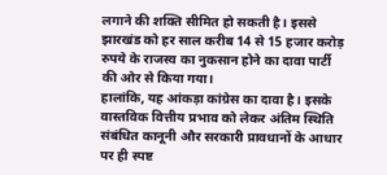लगाने की शक्ति सीमित हो सकती है। इससे झारखंड को हर साल करीब 14 से 15 हजार करोड़ रुपये के राजस्व का नुकसान होने का दावा पार्टी की ओर से किया गया।
हालांकि, यह आंकड़ा कांग्रेस का दावा है। इसके वास्तविक वित्तीय प्रभाव को लेकर अंतिम स्थिति संबंधित कानूनी और सरकारी प्रावधानों के आधार पर ही स्पष्ट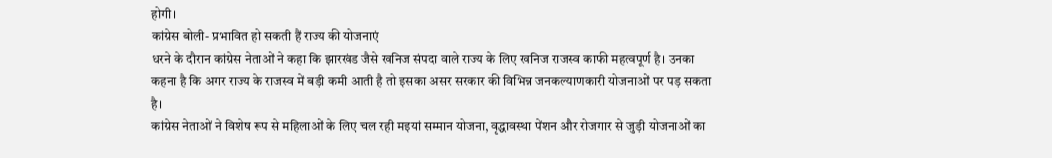होगी।
कांग्रेस बोली- प्रभावित हो सकती हैं राज्य की योजनाएं
धरने के दौरान कांग्रेस नेताओं ने कहा कि झारखंड जैसे खनिज संपदा वाले राज्य के लिए खनिज राजस्व काफी महत्वपूर्ण है। उनका कहना है कि अगर राज्य के राजस्व में बड़ी कमी आती है तो इसका असर सरकार की विभिन्न जनकल्याणकारी योजनाओं पर पड़ सकता है।
कांग्रेस नेताओं ने विशेष रूप से महिलाओं के लिए चल रही मइयां सम्मान योजना, वृद्धावस्था पेंशन और रोजगार से जुड़ी योजनाओं का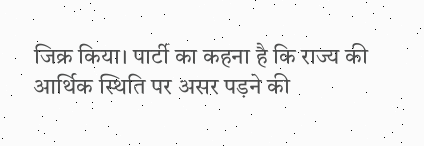जिक्र किया। पार्टी का कहना है कि राज्य की आर्थिक स्थिति पर असर पड़ने की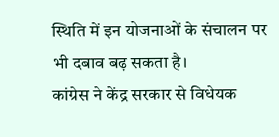स्थिति में इन योजनाओं के संचालन पर भी दबाव बढ़ सकता है।
कांग्रेस ने केंद्र सरकार से विधेयक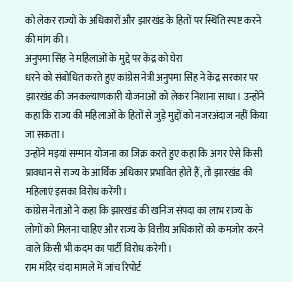को लेकर राज्यों के अधिकारों और झारखंड के हितों पर स्थिति स्पष्ट करने की मांग की।
अनुपमा सिंह ने महिलाओं के मुद्दे पर केंद्र को घेरा
धरने को संबोधित करते हुए कांग्रेस नेत्री अनुपमा सिंह ने केंद्र सरकार पर झारखंड की जनकल्याणकारी योजनाओं को लेकर निशाना साधा। उन्होंने कहा कि राज्य की महिलाओं के हितों से जुड़े मुद्दों को नजरअंदाज नहीं किया जा सकता।
उन्होंने मइयां सम्मान योजना का जिक्र करते हुए कहा कि अगर ऐसे किसी प्रावधान से राज्य के आर्थिक अधिकार प्रभावित होते हैं, तो झारखंड की महिलाएं इसका विरोध करेंगी।
कांग्रेस नेताओं ने कहा कि झारखंड की खनिज संपदा का लाभ राज्य के लोगों को मिलना चाहिए और राज्य के वित्तीय अधिकारों को कमजोर करने वाले किसी भी कदम का पार्टी विरोध करेगी।
राम मंदिर चंदा मामले में जांच रिपोर्ट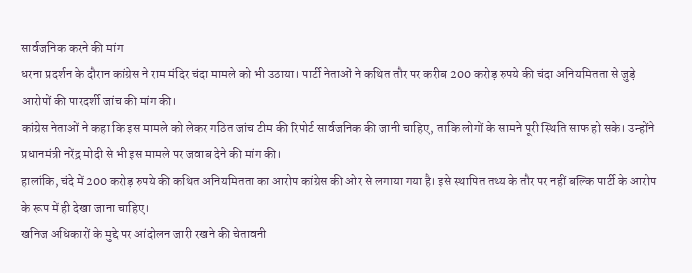सार्वजनिक करने की मांग
धरना प्रदर्शन के दौरान कांग्रेस ने राम मंदिर चंदा मामले को भी उठाया। पार्टी नेताओं ने कथित तौर पर करीब 200 करोड़ रुपये की चंदा अनियमितता से जुड़े आरोपों की पारदर्शी जांच की मांग की।
कांग्रेस नेताओं ने कहा कि इस मामले को लेकर गठित जांच टीम की रिपोर्ट सार्वजनिक की जानी चाहिए, ताकि लोगों के सामने पूरी स्थिति साफ हो सके। उन्होंने प्रधानमंत्री नरेंद्र मोदी से भी इस मामले पर जवाब देने की मांग की।
हालांकि, चंदे में 200 करोड़ रुपये की कथित अनियमितता का आरोप कांग्रेस की ओर से लगाया गया है। इसे स्थापित तथ्य के तौर पर नहीं बल्कि पार्टी के आरोप के रूप में ही देखा जाना चाहिए।
खनिज अधिकारों के मुद्दे पर आंदोलन जारी रखने की चेतावनी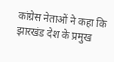कांग्रेस नेताओं ने कहा कि झारखंड देश के प्रमुख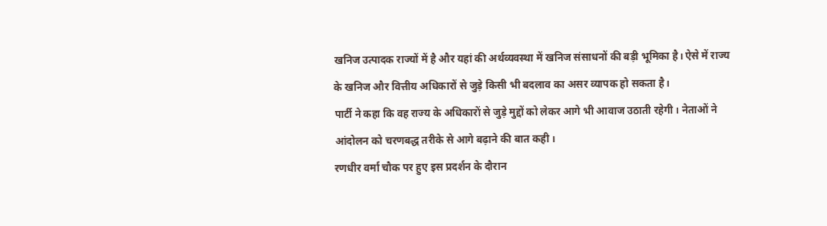खनिज उत्पादक राज्यों में है और यहां की अर्थव्यवस्था में खनिज संसाधनों की बड़ी भूमिका है। ऐसे में राज्य के खनिज और वित्तीय अधिकारों से जुड़े किसी भी बदलाव का असर व्यापक हो सकता है।
पार्टी ने कहा कि वह राज्य के अधिकारों से जुड़े मुद्दों को लेकर आगे भी आवाज उठाती रहेगी। नेताओं ने आंदोलन को चरणबद्ध तरीके से आगे बढ़ाने की बात कही।
रणधीर वर्मा चौक पर हुए इस प्रदर्शन के दौरान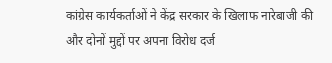कांग्रेस कार्यकर्ताओं ने केंद्र सरकार के खिलाफ नारेबाजी की और दोनों मुद्दों पर अपना विरोध दर्ज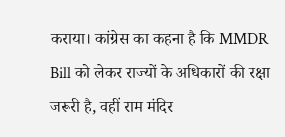कराया। कांग्रेस का कहना है कि MMDR Bill को लेकर राज्यों के अधिकारों की रक्षा जरूरी है, वहीं राम मंदिर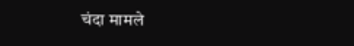चंदा मामले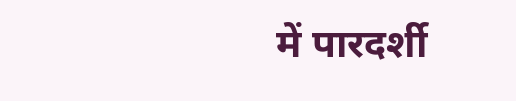में पारदर्शी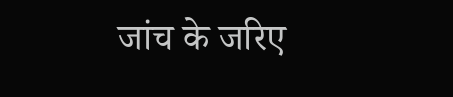जांच के जरिए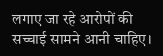लगाए जा रहे आरोपों की सच्चाई सामने आनी चाहिए।